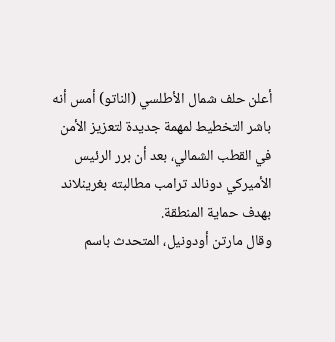أعلن حلف شمال الأطلسي (الناتو) أمس أنه باشر التخطيط لمهمة جديدة لتعزيز الأمن في القطب الشمالي، بعد أن برر الرئيس الأميركي دونالد ترامب مطالبته بغرينلاند بهدف حماية المنطقة.
وقال مارتن أودونيل، المتحدث باسم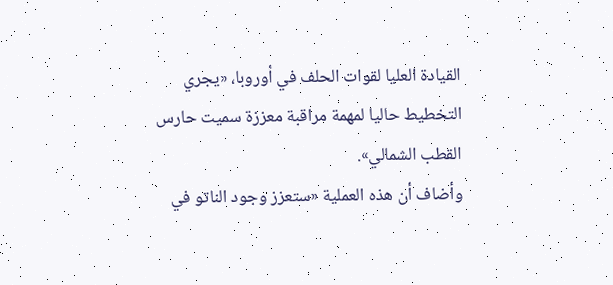القيادة العليا لقوات الحلف في أوروبا، «يجري التخطيط حاليا لمهمة مراقبة معززة سميت حارس القطب الشمالي».
وأضاف أن هذه العملية «ستعزز وجود الناتو في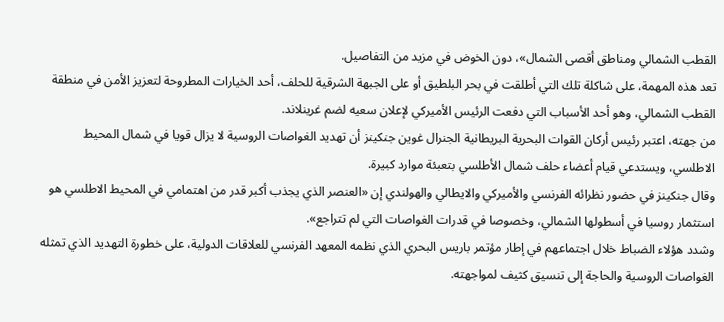القطب الشمالي ومناطق أقصى الشمال»، دون الخوض في مزيد من التفاصيل.
تعد هذه المهمة، على شاكلة تلك التي أطلقت في بحر البلطيق أو على الجبهة الشرقية للحلف، أحد الخيارات المطروحة لتعزيز الأمن في منطقة القطب الشمالي، وهو أحد الأسباب التي دفعت الرئيس الأميركي لإعلان سعيه لضم غرينلاند.
من جهته، اعتبر رئيس أركان القوات البحرية البريطانية الجنرال غوين جنكينز أن تهديد الغواصات الروسية لا يزال قويا في شمال المحيط الاطلسي، ويستدعي قيام أعضاء حلف شمال الأطلسي بتعبئة موارد كبيرة.
وقال جنكينز في حضور نظرائه الفرنسي والأميركي والايطالي والهولندي إن «العنصر الذي يجذب أكبر قدر من اهتمامي في المحيط الاطلسي هو استثمار روسيا في أسطولها الشمالي، وخصوصا في قدرات الغواصات التي لم تتراجع».
وشدد هؤلاء الضباط خلال اجتماعهم في إطار مؤتمر باريس البحري الذي نظمه المعهد الفرنسي للعلاقات الدولية، على خطورة التهديد الذي تمثله الغواصات الروسية والحاجة إلى تنسيق كثيف لمواجهته.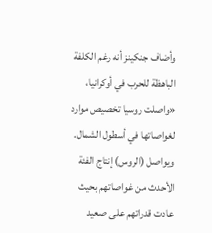وأضاف جنكينز أنه رغم الكلفة الباهظة للحرب في أوكرانيا، «واصلت روسيا تخصيص موارد لغواصاتها في أسطول الشمال. ويواصل (الروس) إنتاج الفئة الأحدث من غواصاتهم بحيث عادت قدراتهم على صعيد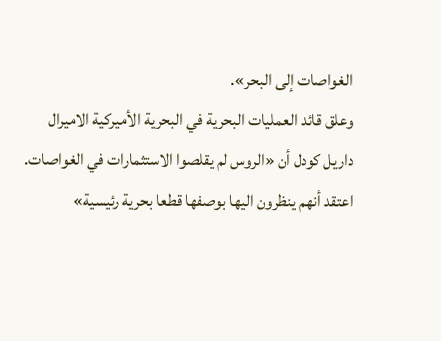الغواصات إلى البحر».
وعلق قائد العمليات البحرية في البحرية الأميركية الاميرال داريل كودل أن «الروس لم يقلصوا الاستثمارات في الغواصات. اعتقد أنهم ينظرون اليها بوصفها قطعا بحرية رئيسية»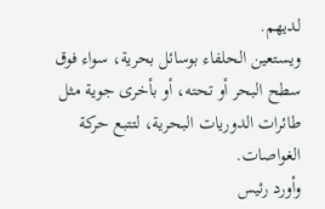لديهم.
ويستعين الحلفاء بوسائل بحرية، سواء فوق سطح البحر أو تحته، أو بأخرى جوية مثل طائرات الدوريات البحرية، لتتبع حركة الغواصات.
وأورد رئيس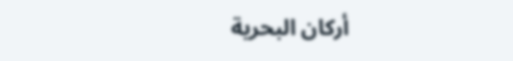أركان البحرية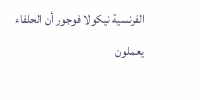الفرنسية نيكولا فوجور أن الحلفاء يعملون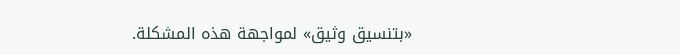«بتنسيق وثيق» لمواجهة هذه المشكلة.